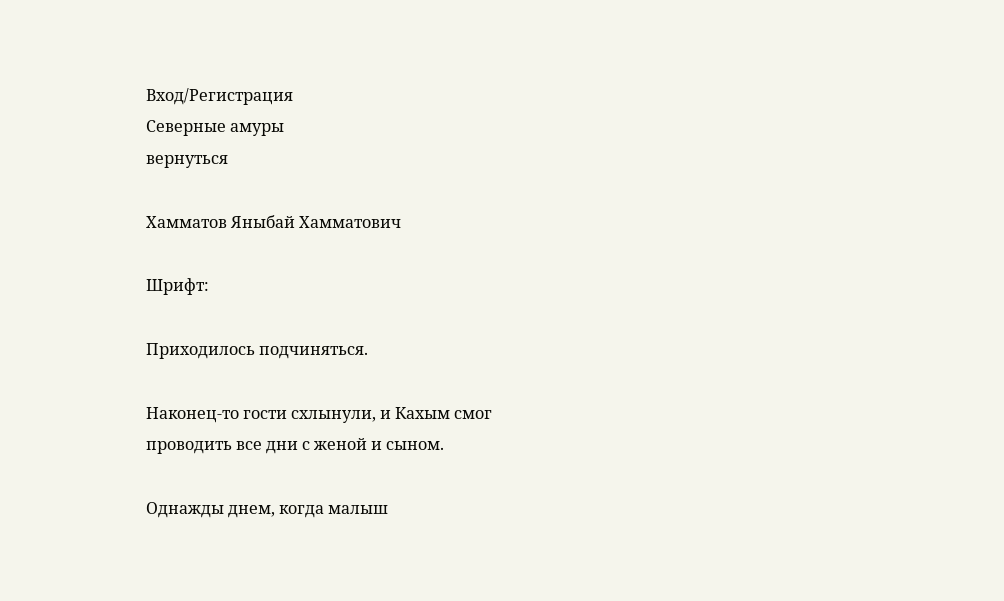Вход/Регистрация
Северные амуры
вернуться

Хамматов Яныбай Хамматович

Шрифт:

Приходилось подчиняться.

Наконец-то гости схлынули, и Кахым смог проводить все дни с женой и сыном.

Однажды днем, когда малыш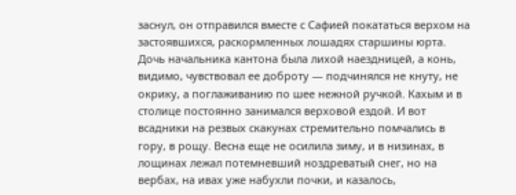заснул, он отправился вместе с Сафией покататься верхом на застоявшихся, раскормленных лошадях старшины юрта. Дочь начальника кантона была лихой наездницей, а конь, видимо, чувствовал ее доброту — подчинялся не кнуту, не окрику, а поглаживанию по шее нежной ручкой. Кахым и в столице постоянно занимался верховой ездой. И вот всадники на резвых скакунах стремительно помчались в гору, в рощу. Весна еще не осилила зиму, и в низинах, в лощинах лежал потемневший ноздреватый снег, но на вербах, на ивах уже набухли почки, и казалось,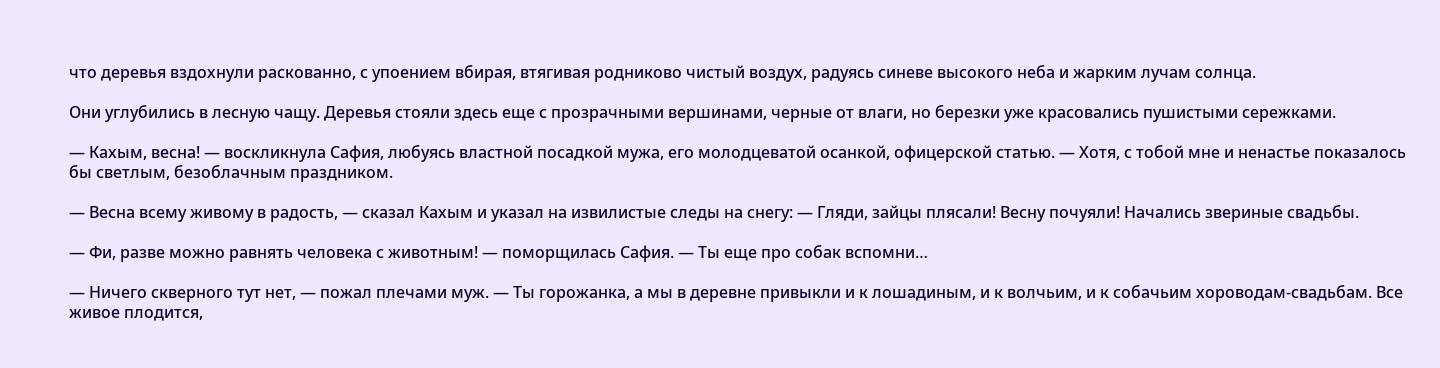что деревья вздохнули раскованно, с упоением вбирая, втягивая родниково чистый воздух, радуясь синеве высокого неба и жарким лучам солнца.

Они углубились в лесную чащу. Деревья стояли здесь еще с прозрачными вершинами, черные от влаги, но березки уже красовались пушистыми сережками.

— Кахым, весна! — воскликнула Сафия, любуясь властной посадкой мужа, его молодцеватой осанкой, офицерской статью. — Хотя, с тобой мне и ненастье показалось бы светлым, безоблачным праздником.

— Весна всему живому в радость, — сказал Кахым и указал на извилистые следы на снегу: — Гляди, зайцы плясали! Весну почуяли! Начались звериные свадьбы.

— Фи, разве можно равнять человека с животным! — поморщилась Сафия. — Ты еще про собак вспомни…

— Ничего скверного тут нет, — пожал плечами муж. — Ты горожанка, а мы в деревне привыкли и к лошадиным, и к волчьим, и к собачьим хороводам-свадьбам. Все живое плодится,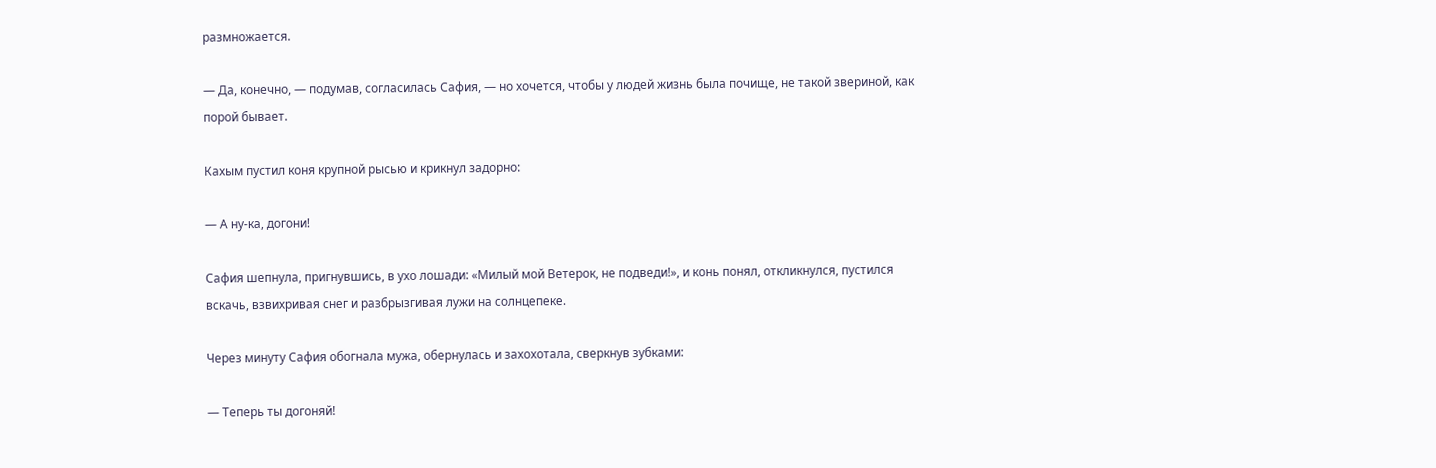размножается.

— Да, конечно, — подумав, согласилась Сафия, — но хочется, чтобы у людей жизнь была почище, не такой звериной, как порой бывает.

Кахым пустил коня крупной рысью и крикнул задорно:

— А ну-ка, догони!

Сафия шепнула, пригнувшись, в ухо лошади: «Милый мой Ветерок, не подведи!», и конь понял, откликнулся, пустился вскачь, взвихривая снег и разбрызгивая лужи на солнцепеке.

Через минуту Сафия обогнала мужа, обернулась и захохотала, сверкнув зубками:

— Теперь ты догоняй!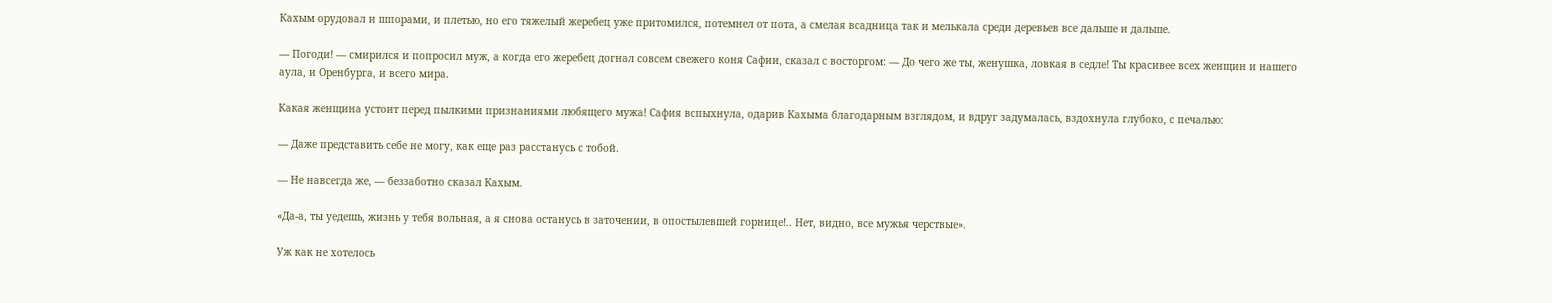Кахым орудовал и шпорами, и плетью, но его тяжелый жеребец уже притомился, потемнел от пота, а смелая всадница так и мелькала среди деревьев все дальше и дальше.

— Погоди! — смирился и попросил муж, а когда его жеребец догнал совсем свежего коня Сафии, сказал с восторгом: — До чего же ты, женушка, ловкая в седле! Ты красивее всех женщин и нашего аула, и Оренбурга, и всего мира.

Какая женщина устоит перед пылкими признаниями любящего мужа! Сафия вспыхнула, одарив Кахыма благодарным взглядом, и вдруг задумалась, вздохнула глубоко, с печалью:

— Даже представить себе не могу, как еще раз расстанусь с тобой.

— Не навсегда же, — беззаботно сказал Кахым.

«Да-а, ты уедешь, жизнь у тебя вольная, а я снова останусь в заточении, в опостылевшей горнице!.. Нет, видно, все мужья черствые».

Уж как не хотелось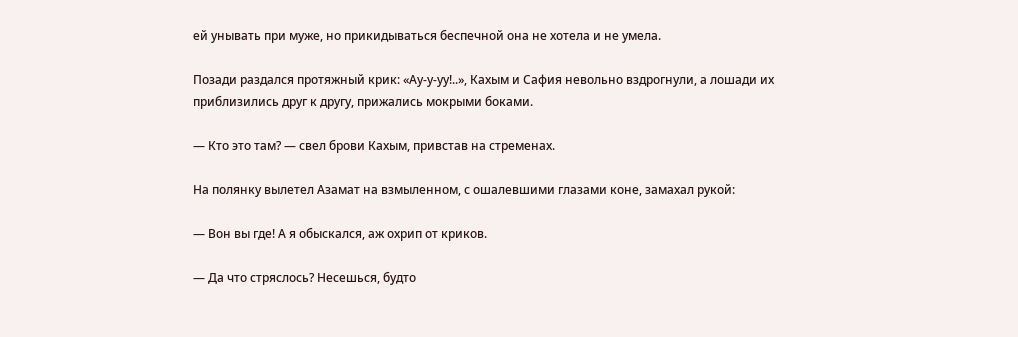ей унывать при муже, но прикидываться беспечной она не хотела и не умела.

Позади раздался протяжный крик: «Ау-у-уу!..», Кахым и Сафия невольно вздрогнули, а лошади их приблизились друг к другу, прижались мокрыми боками.

— Кто это там? — свел брови Кахым, привстав на стременах.

На полянку вылетел Азамат на взмыленном, с ошалевшими глазами коне, замахал рукой:

— Вон вы где! А я обыскался, аж охрип от криков.

— Да что стряслось? Несешься, будто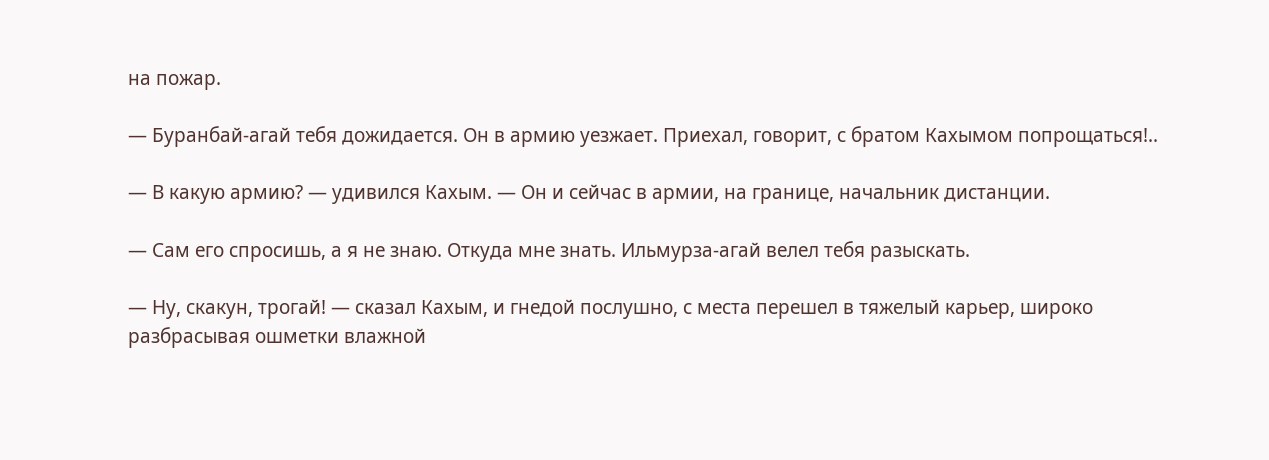на пожар.

— Буранбай-агай тебя дожидается. Он в армию уезжает. Приехал, говорит, с братом Кахымом попрощаться!..

— В какую армию? — удивился Кахым. — Он и сейчас в армии, на границе, начальник дистанции.

— Сам его спросишь, а я не знаю. Откуда мне знать. Ильмурза-агай велел тебя разыскать.

— Ну, скакун, трогай! — сказал Кахым, и гнедой послушно, с места перешел в тяжелый карьер, широко разбрасывая ошметки влажной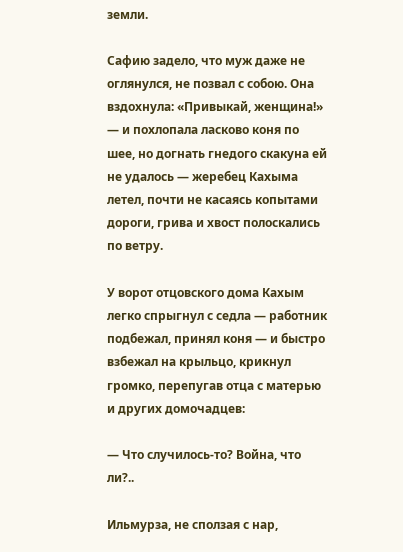земли.

Сафию задело, что муж даже не оглянулся, не позвал с собою. Она вздохнула: «Привыкай, женщина!» — и похлопала ласково коня по шее, но догнать гнедого скакуна ей не удалось — жеребец Кахыма летел, почти не касаясь копытами дороги, грива и хвост полоскались по ветру.

У ворот отцовского дома Кахым легко спрыгнул с седла — работник подбежал, принял коня — и быстро взбежал на крыльцо, крикнул громко, перепугав отца с матерью и других домочадцев:

— Что случилось-то? Война, что ли?..

Ильмурза, не сползая с нар,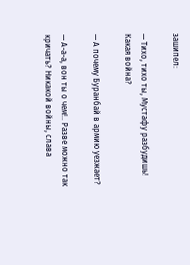зашипел:

— Тихо, тихо ты, Мустафу разбудишь! Какая война?

— А почему Буранбай в армию уезжает?

— А-а-а, вон ты о чем!.. Разве можно так кричать? Никакой войны, слава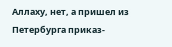Аллаху, нет, а пришел из Петербурга приказ-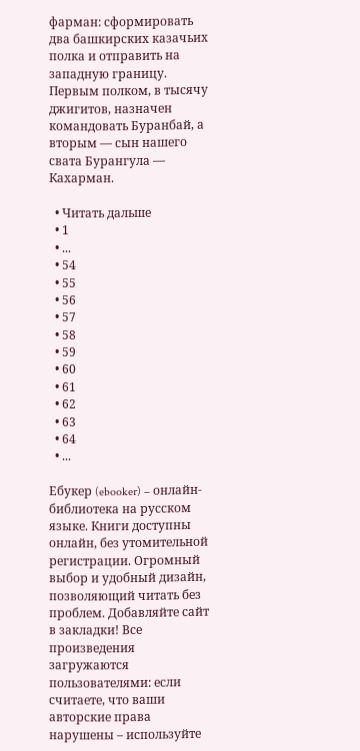фарман: сформировать два башкирских казачьих полка и отправить на западную границу. Первым полком, в тысячу джигитов, назначен командовать Буранбай, а вторым — сын нашего свата Бурангула — Кахарман.

  • Читать дальше
  • 1
  • ...
  • 54
  • 55
  • 56
  • 57
  • 58
  • 59
  • 60
  • 61
  • 62
  • 63
  • 64
  • ...

Ебукер (ebooker) – онлайн-библиотека на русском языке. Книги доступны онлайн, без утомительной регистрации. Огромный выбор и удобный дизайн, позволяющий читать без проблем. Добавляйте сайт в закладки! Все произведения загружаются пользователями: если считаете, что ваши авторские права нарушены – используйте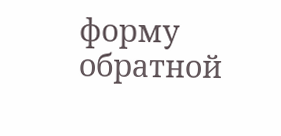форму обратной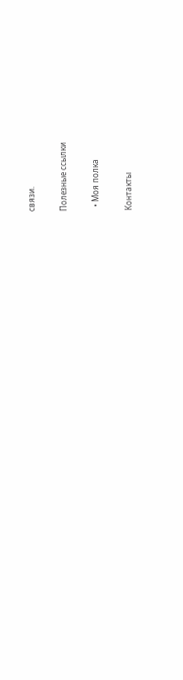связи.

Полезные ссылки

  • Моя полка

Контакты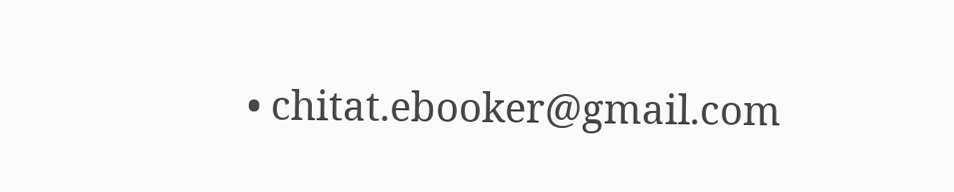• chitat.ebooker@gmail.com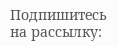Подпишитесь на рассылку: